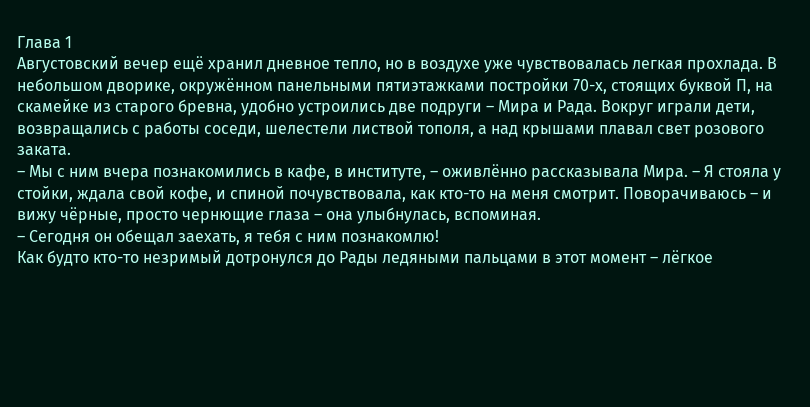Глава 1
Августовский вечер ещё хранил дневное тепло, но в воздухе уже чувствовалась легкая прохлада. В небольшом дворике, окружённом панельными пятиэтажками постройки 70-х, стоящих буквой П, на скамейке из старого бревна, удобно устроились две подруги – Мира и Рада. Вокруг играли дети, возвращались с работы соседи, шелестели листвой тополя, а над крышами плавал свет розового заката.
– Мы с ним вчера познакомились в кафе, в институте, – оживлённо рассказывала Мира. – Я стояла у стойки, ждала свой кофе, и спиной почувствовала, как кто-то на меня смотрит. Поворачиваюсь – и вижу чёрные, просто чернющие глаза – она улыбнулась, вспоминая.
– Сегодня он обещал заехать, я тебя с ним познакомлю!
Как будто кто-то незримый дотронулся до Рады ледяными пальцами в этот момент – лёгкое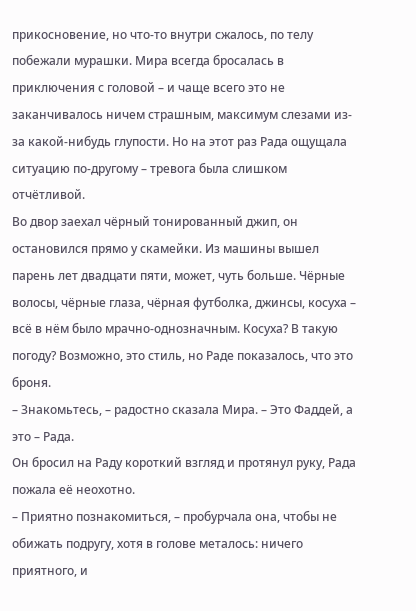прикосновение, но что-то внутри сжалось, по телу побежали мурашки. Мира всегда бросалась в приключения с головой – и чаще всего это не заканчивалось ничем страшным, максимум слезами из-за какой-нибудь глупости. Но на этот раз Рада ощущала ситуацию по-другому – тревога была слишком отчётливой.
Во двор заехал чёрный тонированный джип, он остановился прямо у скамейки. Из машины вышел парень лет двадцати пяти, может, чуть больше. Чёрные волосы, чёрные глаза, чёрная футболка, джинсы, косуха – всё в нём было мрачно-однозначным. Косуха? В такую погоду? Возможно, это стиль, но Раде показалось, что это броня.
– Знакомьтесь, – радостно сказала Мира. – Это Фаддей, а это – Рада.
Он бросил на Раду короткий взгляд и протянул руку, Рада пожала её неохотно.
– Приятно познакомиться, – пробурчала она, чтобы не обижать подругу, хотя в голове металось: ничего приятного, и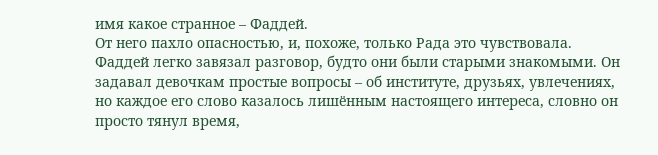имя какое странное – Фаддей.
От него пахло опасностью, и, похоже, только Рада это чувствовала.
Фаддей легко завязал разговор, будто они были старыми знакомыми. Он задавал девочкам простые вопросы – об институте, друзьях, увлечениях, но каждое его слово казалось лишённым настоящего интереса, словно он просто тянул время,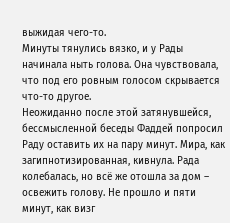выжидая чего-то.
Минуты тянулись вязко, и у Рады начинала ныть голова. Она чувствовала, что под его ровным голосом скрывается что-то другое.
Неожиданно после этой затянувшейся, бессмысленной беседы Фаддей попросил Раду оставить их на пару минут. Мира, как загипнотизированная, кивнула. Рада колебалась, но всё же отошла за дом – освежить голову. Не прошло и пяти минут, как визг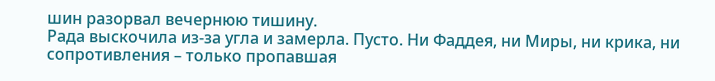шин разорвал вечернюю тишину.
Рада выскочила из-за угла и замерла. Пусто. Ни Фаддея, ни Миры, ни крика, ни сопротивления – только пропавшая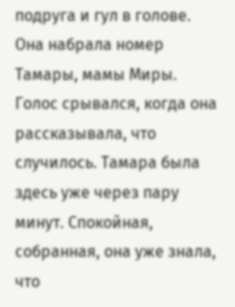подруга и гул в голове.
Она набрала номер Тамары, мамы Миры. Голос срывался, когда она рассказывала, что случилось. Тамара была здесь уже через пару минут. Спокойная, собранная, она уже знала, что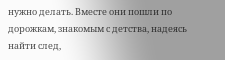нужно делать. Вместе они пошли по дорожкам, знакомым с детства, надеясь найти след,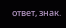ответ, знак.